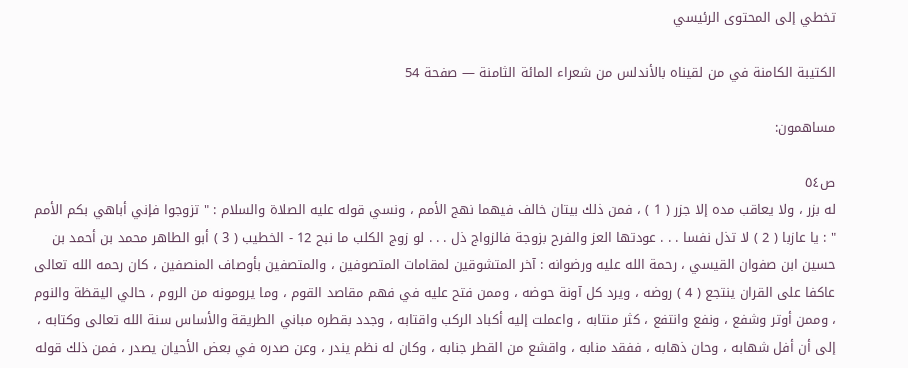تخطي إلى المحتوى الرئيسي

الكتيبة الكامنة في من لقيناه بالأندلس من شعراء المائة الثامنة — صفحة 54

مساهمون:

ص٥٤
له بزر ، ولا يعاقب مده إلا جزر ( 1 ) ، فمن ذلك بيتان خالف فيهما نهج الأمم ، ونسي قوله عليه الصلاة والسلام : " تزوجوا فإني أباهي بكم الأمم " : يا عازبا ( 2 ) لا تذل نفسا . . . عودتها العز والفرح بزوجة فالزواج ذل . . . لو زوج الكلب ما نبح 12 - الخطيب ( 3 ) أبو الطاهر محمد بن أحمد بن حسين ابن صفوان القيسي ، رحمة الله عليه ورضوانه : آخر المتشوقين لمقامات المتصوفين ، والمتصفين بأوصاف المنصفين ، كان رحمه الله تعالى عاكفا على القران ينتجع ( 4 ) روضه ، ويرد كل آونة حوضه ، وممن فتح عليه في فهم مقاصد القوم ، وما يرومونه من الروم ، حالي اليقظة والنوم ، وممن أوتر وشفع ، ونفع وانتفع ، كثر منتابه ، واعملت إليه أكباد الركب واقتابه ، وجدد بقطره مباني الطريقة والأساس سنة الله تعالى وكتابه ، إلى أن أفل شهابه ، وحان ذهابه ، ففقد منابه ، واقشع من القطر جنابه ، وكان له نظم يندر ، وعن صدره في بعض الأحيان يصدر ، فمن ذلك قوله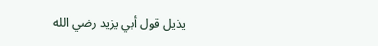يذيل قول أبي يزيد رضي الله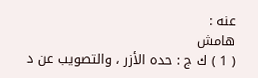عنه :
هامش
( 1 ) ك ج : حده الأزر ، والتصويب عن د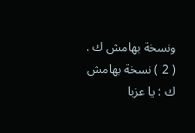ونسخة بهامش ك . ( 2 ) نسخة بهامش ك : يا عزبا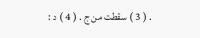. ( 3 ) سقطت من ج . ( 4 ) د :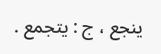ينجع ، ج : يتجمع .